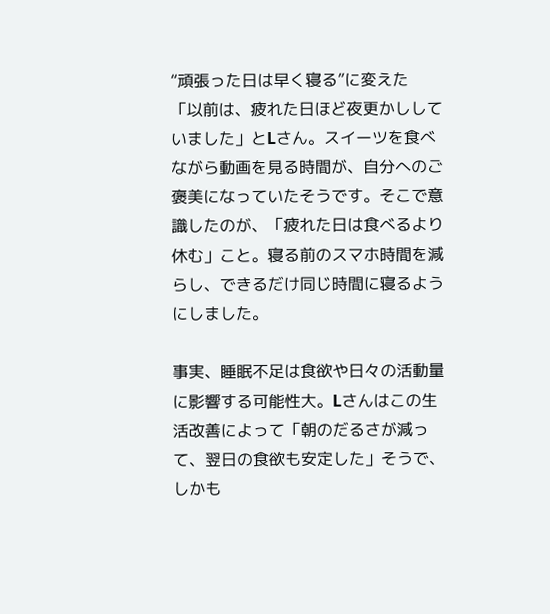“頑張った日は早く寝る”に変えた
「以前は、疲れた日ほど夜更かししていました」とLさん。スイーツを食べながら動画を見る時間が、自分へのご褒美になっていたそうです。そこで意識したのが、「疲れた日は食べるより休む」こと。寝る前のスマホ時間を減らし、できるだけ同じ時間に寝るようにしました。

事実、睡眠不足は食欲や日々の活動量に影響する可能性大。Lさんはこの生活改善によって「朝のだるさが減って、翌日の食欲も安定した」そうで、しかも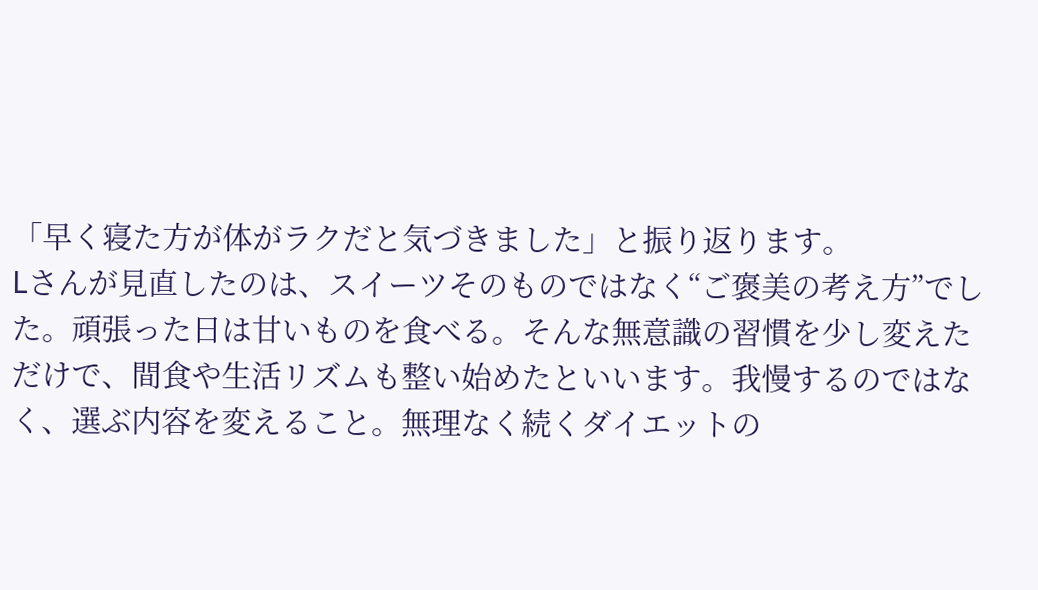「早く寝た方が体がラクだと気づきました」と振り返ります。
Lさんが見直したのは、スイーツそのものではなく“ご褒美の考え方”でした。頑張った日は甘いものを食べる。そんな無意識の習慣を少し変えただけで、間食や生活リズムも整い始めたといいます。我慢するのではなく、選ぶ内容を変えること。無理なく続くダイエットの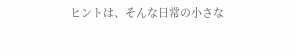ヒントは、そんな日常の小さな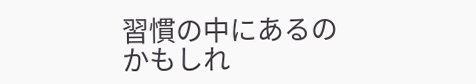習慣の中にあるのかもしれ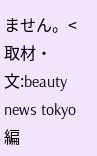ません。<取材・文:beauty news tokyo編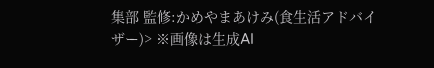集部 監修:かめやまあけみ(食生活アドバイザー)> ※画像は生成AI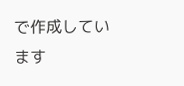で作成しています